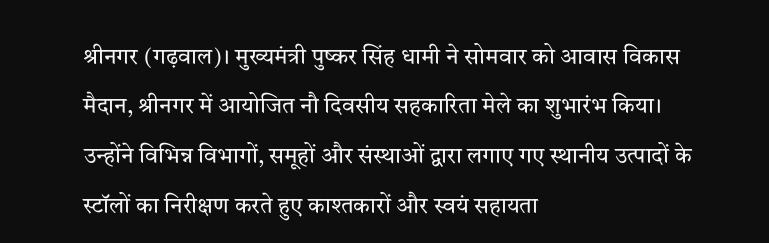श्रीनगर (गढ़वाल)। मुख्यमंत्री पुष्कर सिंह धामी ने सोमवार को आवास विकास मैदान, श्रीनगर में आयोजित नौ दिवसीय सहकारिता मेले का शुभारंभ किया। उन्होंने विभिन्न विभागों, समूहों और संस्थाओं द्वारा लगाए गए स्थानीय उत्पादों के स्टॉलों का निरीक्षण करते हुए काश्तकारों और स्वयं सहायता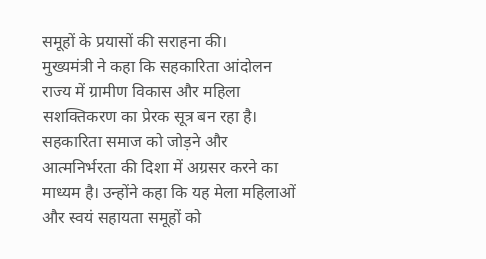समूहों के प्रयासों की सराहना की।
मुख्यमंत्री ने कहा कि सहकारिता आंदोलन राज्य में ग्रामीण विकास और महिला सशक्तिकरण का प्रेरक सूत्र बन रहा है। सहकारिता समाज को जोड़ने और आत्मनिर्भरता की दिशा में अग्रसर करने का माध्यम है। उन्होंने कहा कि यह मेला महिलाओं और स्वयं सहायता समूहों को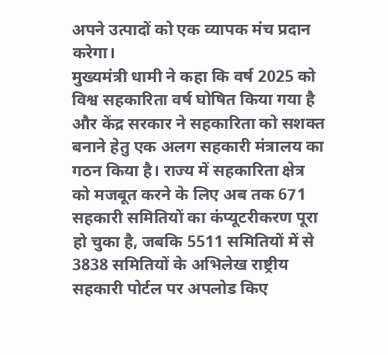अपने उत्पादों को एक व्यापक मंच प्रदान करेगा।
मुख्यमंत्री धामी ने कहा कि वर्ष 2025 को विश्व सहकारिता वर्ष घोषित किया गया है और केंद्र सरकार ने सहकारिता को सशक्त बनाने हेतु एक अलग सहकारी मंत्रालय का गठन किया है। राज्य में सहकारिता क्षेत्र को मजबूत करने के लिए अब तक 671 सहकारी समितियों का कंप्यूटरीकरण पूरा हो चुका है, जबकि 5511 समितियों में से 3838 समितियों के अभिलेख राष्ट्रीय सहकारी पोर्टल पर अपलोड किए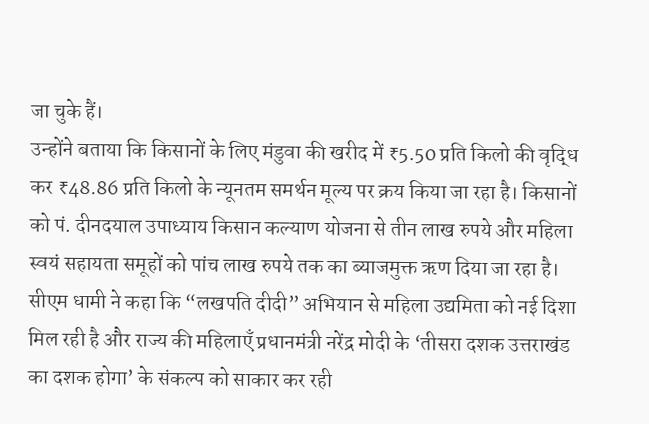जा चुके हैं।
उन्होंने बताया कि किसानों के लिए मंडुवा की खरीद में ₹5.50 प्रति किलो की वृद्धि कर ₹48.86 प्रति किलो के न्यूनतम समर्थन मूल्य पर क्रय किया जा रहा है। किसानों को पं. दीनदयाल उपाध्याय किसान कल्याण योजना से तीन लाख रुपये और महिला स्वयं सहायता समूहों को पांच लाख रुपये तक का ब्याजमुक्त ऋण दिया जा रहा है।
सीएम धामी ने कहा कि “लखपति दीदी” अभियान से महिला उद्यमिता को नई दिशा मिल रही है और राज्य की महिलाएँ प्रधानमंत्री नरेंद्र मोदी के ‘तीसरा दशक उत्तराखंड का दशक होगा’ के संकल्प को साकार कर रही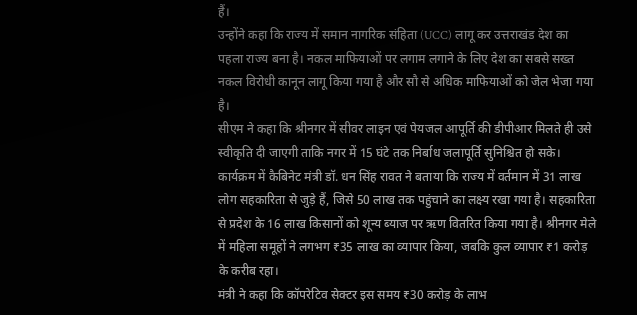हैं।
उन्होंने कहा कि राज्य में समान नागरिक संहिता (UCC) लागू कर उत्तराखंड देश का पहला राज्य बना है। नकल माफियाओं पर लगाम लगाने के लिए देश का सबसे सख्त नकल विरोधी कानून लागू किया गया है और सौ से अधिक माफियाओं को जेल भेजा गया है।
सीएम ने कहा कि श्रीनगर में सीवर लाइन एवं पेयजल आपूर्ति की डीपीआर मिलते ही उसे स्वीकृति दी जाएगी ताकि नगर में 15 घंटे तक निर्बाध जलापूर्ति सुनिश्चित हो सके।
कार्यक्रम में कैबिनेट मंत्री डॉ. धन सिंह रावत ने बताया कि राज्य में वर्तमान में 31 लाख लोग सहकारिता से जुड़े हैं, जिसे 50 लाख तक पहुंचाने का लक्ष्य रखा गया है। सहकारिता से प्रदेश के 16 लाख किसानों को शून्य ब्याज पर ऋण वितरित किया गया है। श्रीनगर मेले में महिला समूहों ने लगभग ₹35 लाख का व्यापार किया, जबकि कुल व्यापार ₹1 करोड़ के करीब रहा।
मंत्री ने कहा कि कॉपरेटिव सेक्टर इस समय ₹30 करोड़ के लाभ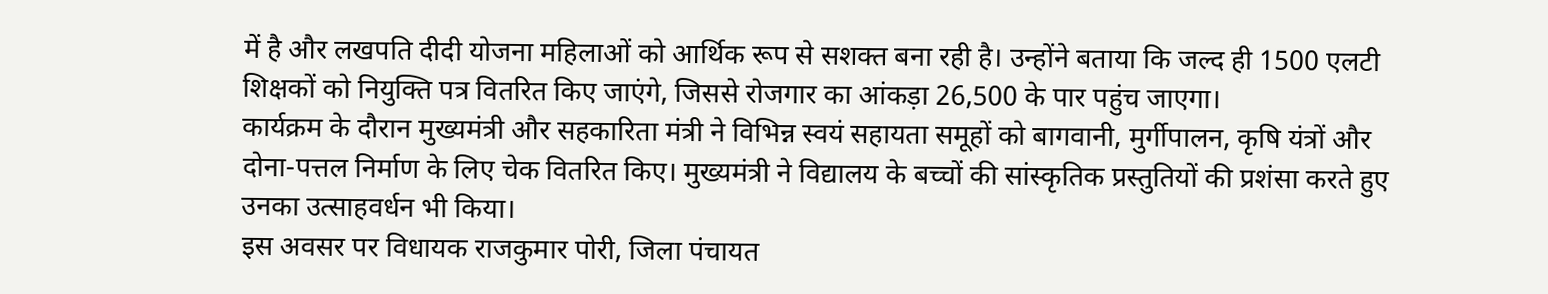में है और लखपति दीदी योजना महिलाओं को आर्थिक रूप से सशक्त बना रही है। उन्होंने बताया कि जल्द ही 1500 एलटी शिक्षकों को नियुक्ति पत्र वितरित किए जाएंगे, जिससे रोजगार का आंकड़ा 26,500 के पार पहुंच जाएगा।
कार्यक्रम के दौरान मुख्यमंत्री और सहकारिता मंत्री ने विभिन्न स्वयं सहायता समूहों को बागवानी, मुर्गीपालन, कृषि यंत्रों और दोना-पत्तल निर्माण के लिए चेक वितरित किए। मुख्यमंत्री ने विद्यालय के बच्चों की सांस्कृतिक प्रस्तुतियों की प्रशंसा करते हुए उनका उत्साहवर्धन भी किया।
इस अवसर पर विधायक राजकुमार पोरी, जिला पंचायत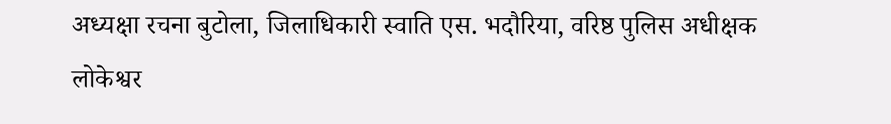अध्यक्षा रचना बुटोला, जिलाधिकारी स्वाति एस. भदौरिया, वरिष्ठ पुलिस अधीक्षक लोकेश्वर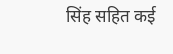सिंह सहित कई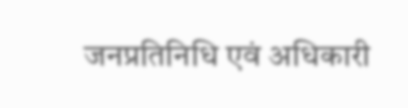जनप्रतिनिधि एवं अधिकारी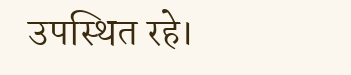उपस्थित रहे।